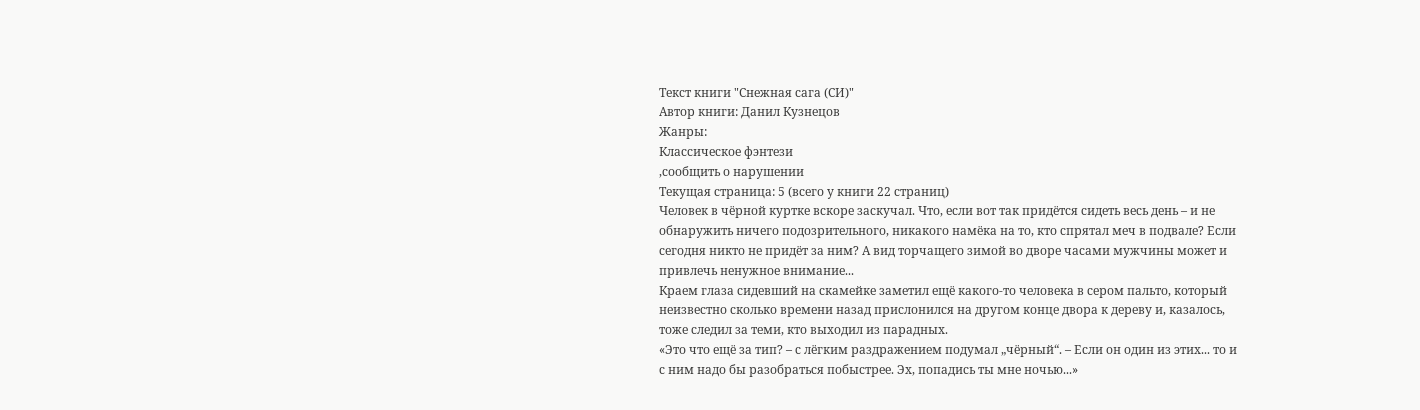Текст книги "Снежная сага (СИ)"
Автор книги: Данил Кузнецов
Жанры:
Классическое фэнтези
,сообщить о нарушении
Текущая страница: 5 (всего у книги 22 страниц)
Человек в чёрной куртке вскоре заскучал. Что, если вот так придётся сидеть весь день – и не обнаружить ничего подозрительного, никакого намёка на то, кто спрятал меч в подвале? Если сегодня никто не придёт за ним? А вид торчащего зимой во дворе часами мужчины может и привлечь ненужное внимание...
Краем глаза сидевший на скамейке заметил ещё какого-то человека в сером пальто, который неизвестно сколько времени назад прислонился на другом конце двора к дереву и, казалось, тоже следил за теми, кто выходил из парадных.
«Это что ещё за тип? – с лёгким раздражением подумал „чёрный“. – Если он один из этих... то и с ним надо бы разобраться побыстрее. Эх, попадись ты мне ночью...»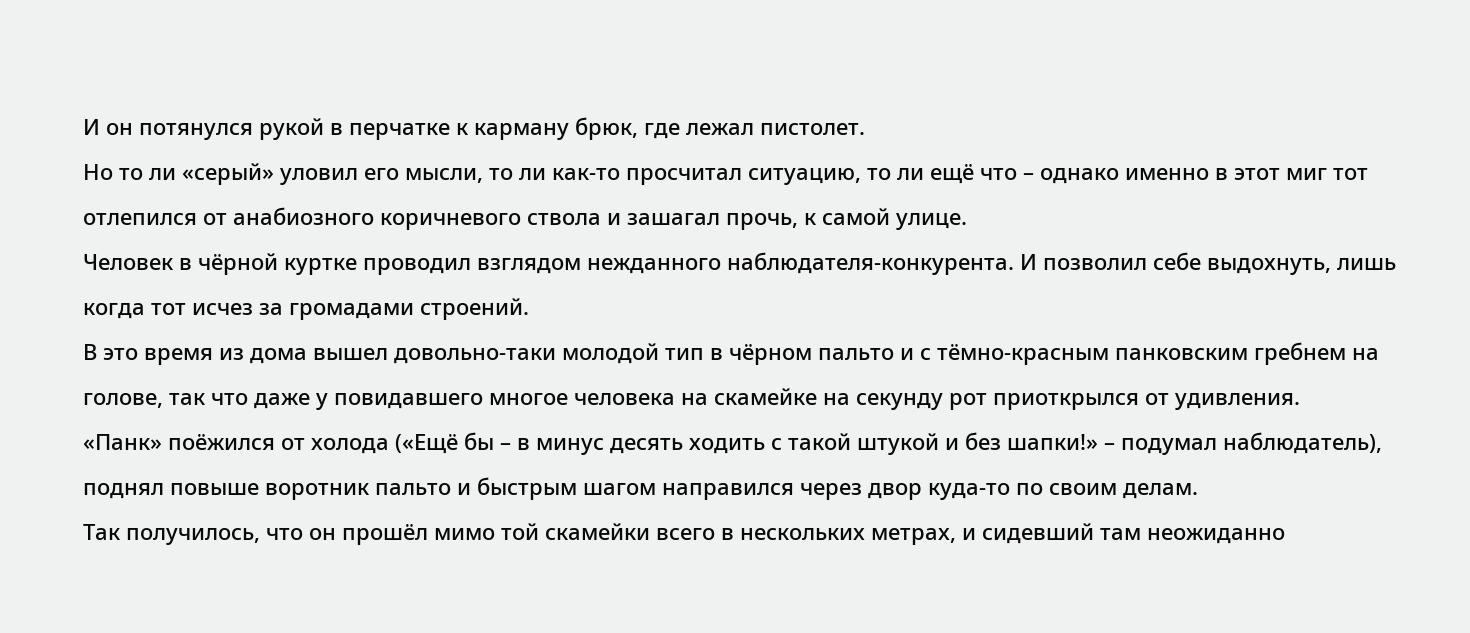И он потянулся рукой в перчатке к карману брюк, где лежал пистолет.
Но то ли «серый» уловил его мысли, то ли как-то просчитал ситуацию, то ли ещё что – однако именно в этот миг тот отлепился от анабиозного коричневого ствола и зашагал прочь, к самой улице.
Человек в чёрной куртке проводил взглядом нежданного наблюдателя-конкурента. И позволил себе выдохнуть, лишь когда тот исчез за громадами строений.
В это время из дома вышел довольно-таки молодой тип в чёрном пальто и с тёмно-красным панковским гребнем на голове, так что даже у повидавшего многое человека на скамейке на секунду рот приоткрылся от удивления.
«Панк» поёжился от холода («Ещё бы – в минус десять ходить с такой штукой и без шапки!» – подумал наблюдатель), поднял повыше воротник пальто и быстрым шагом направился через двор куда-то по своим делам.
Так получилось, что он прошёл мимо той скамейки всего в нескольких метрах, и сидевший там неожиданно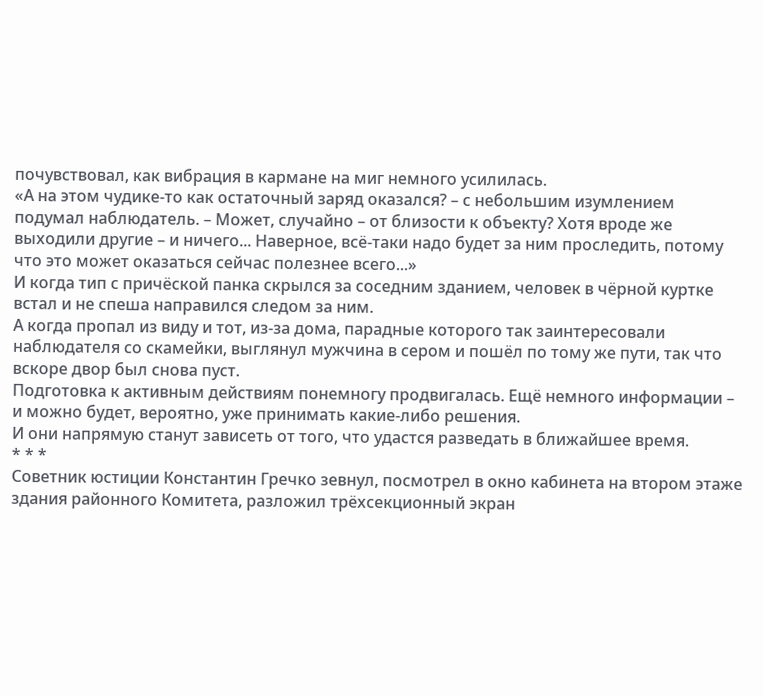почувствовал, как вибрация в кармане на миг немного усилилась.
«А на этом чудике-то как остаточный заряд оказался? – с небольшим изумлением подумал наблюдатель. – Может, случайно – от близости к объекту? Хотя вроде же выходили другие – и ничего... Наверное, всё-таки надо будет за ним проследить, потому что это может оказаться сейчас полезнее всего...»
И когда тип с причёской панка скрылся за соседним зданием, человек в чёрной куртке встал и не спеша направился следом за ним.
А когда пропал из виду и тот, из-за дома, парадные которого так заинтересовали наблюдателя со скамейки, выглянул мужчина в сером и пошёл по тому же пути, так что вскоре двор был снова пуст.
Подготовка к активным действиям понемногу продвигалась. Ещё немного информации – и можно будет, вероятно, уже принимать какие-либо решения.
И они напрямую станут зависеть от того, что удастся разведать в ближайшее время.
* * *
Советник юстиции Константин Гречко зевнул, посмотрел в окно кабинета на втором этаже здания районного Комитета, разложил трёхсекционный экран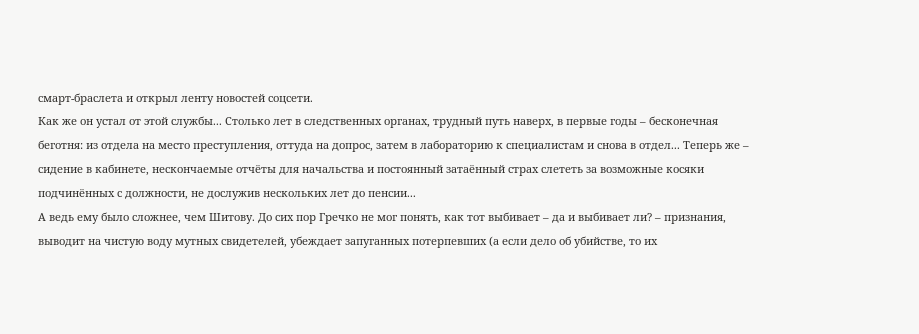смарт-браслета и открыл ленту новостей соцсети.
Как же он устал от этой службы... Столько лет в следственных органах, трудный путь наверх, в первые годы – бесконечная беготня: из отдела на место преступления, оттуда на допрос, затем в лабораторию к специалистам и снова в отдел... Теперь же – сидение в кабинете, нескончаемые отчёты для начальства и постоянный затаённый страх слететь за возможные косяки подчинённых с должности, не дослужив нескольких лет до пенсии...
А ведь ему было сложнее, чем Шитову. До сих пор Гречко не мог понять, как тот выбивает – да и выбивает ли? – признания, выводит на чистую воду мутных свидетелей, убеждает запуганных потерпевших (а если дело об убийстве, то их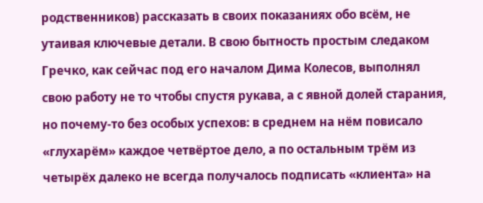родственников) рассказать в своих показаниях обо всём, не утаивая ключевые детали. В свою бытность простым следаком Гречко, как сейчас под его началом Дима Колесов, выполнял свою работу не то чтобы спустя рукава, а с явной долей старания, но почему-то без особых успехов: в среднем на нём повисало «глухарём» каждое четвёртое дело, а по остальным трём из четырёх далеко не всегда получалось подписать «клиента» на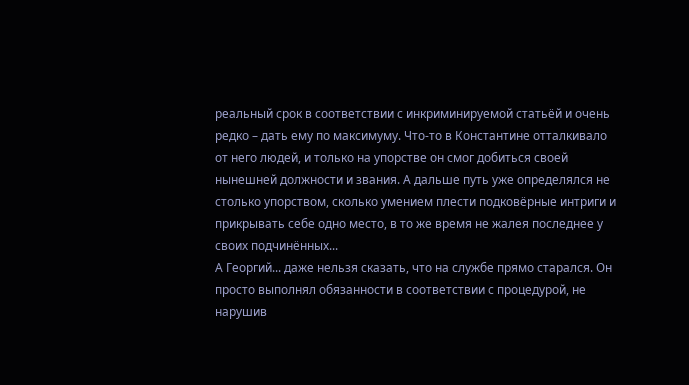реальный срок в соответствии с инкриминируемой статьёй и очень редко – дать ему по максимуму. Что-то в Константине отталкивало от него людей, и только на упорстве он смог добиться своей нынешней должности и звания. А дальше путь уже определялся не столько упорством, сколько умением плести подковёрные интриги и прикрывать себе одно место, в то же время не жалея последнее у своих подчинённых...
А Георгий... даже нельзя сказать, что на службе прямо старался. Он просто выполнял обязанности в соответствии с процедурой, не нарушив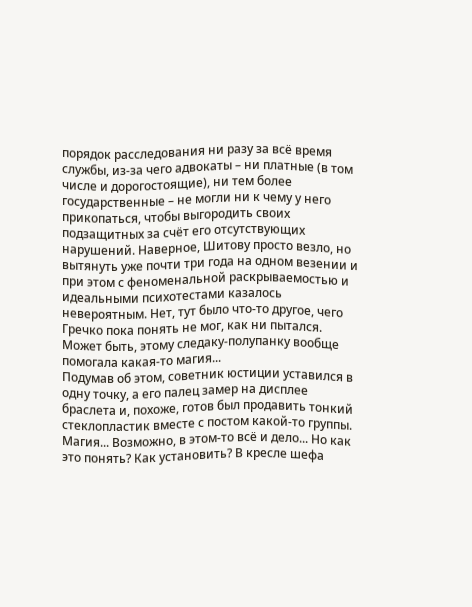порядок расследования ни разу за всё время службы, из-за чего адвокаты – ни платные (в том числе и дорогостоящие), ни тем более государственные – не могли ни к чему у него прикопаться, чтобы выгородить своих подзащитных за счёт его отсутствующих нарушений. Наверное, Шитову просто везло, но вытянуть уже почти три года на одном везении и при этом с феноменальной раскрываемостью и идеальными психотестами казалось невероятным. Нет, тут было что-то другое, чего Гречко пока понять не мог, как ни пытался. Может быть, этому следаку-полупанку вообще помогала какая-то магия...
Подумав об этом, советник юстиции уставился в одну точку, а его палец замер на дисплее браслета и, похоже, готов был продавить тонкий стеклопластик вместе с постом какой-то группы.
Магия... Возможно, в этом-то всё и дело... Но как это понять? Как установить? В кресле шефа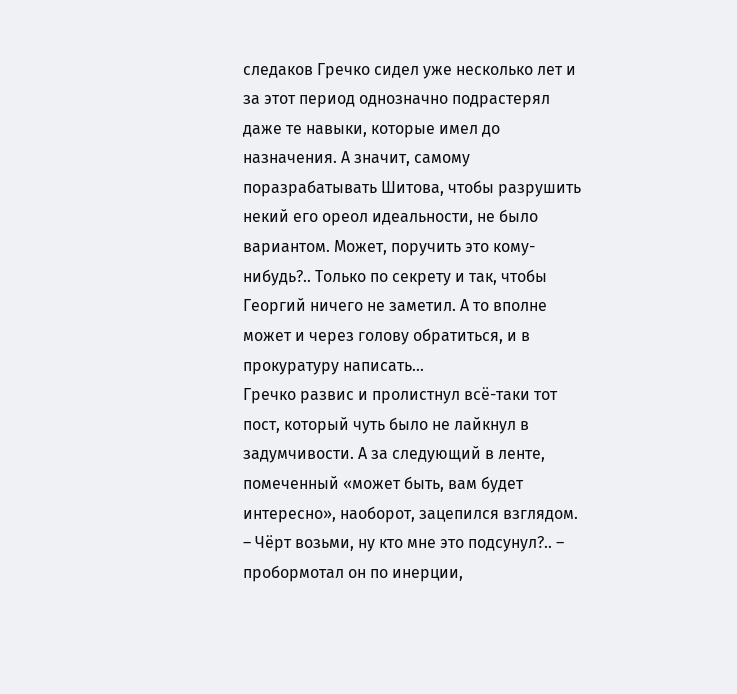следаков Гречко сидел уже несколько лет и за этот период однозначно подрастерял даже те навыки, которые имел до назначения. А значит, самому поразрабатывать Шитова, чтобы разрушить некий его ореол идеальности, не было вариантом. Может, поручить это кому-нибудь?.. Только по секрету и так, чтобы Георгий ничего не заметил. А то вполне может и через голову обратиться, и в прокуратуру написать...
Гречко развис и пролистнул всё-таки тот пост, который чуть было не лайкнул в задумчивости. А за следующий в ленте, помеченный «может быть, вам будет интересно», наоборот, зацепился взглядом.
– Чёрт возьми, ну кто мне это подсунул?.. – пробормотал он по инерции,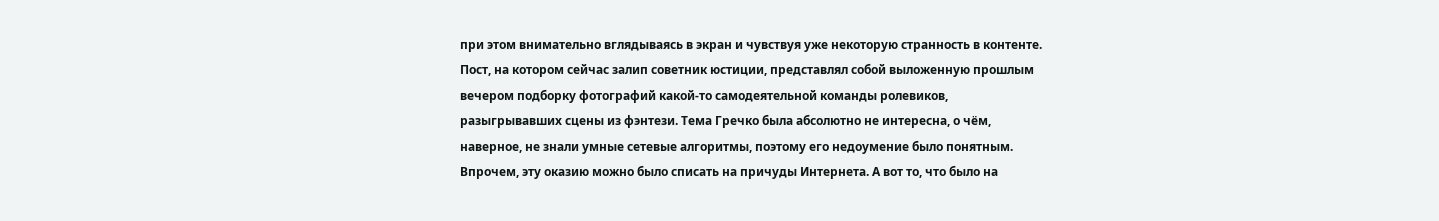при этом внимательно вглядываясь в экран и чувствуя уже некоторую странность в контенте.
Пост, на котором сейчас залип советник юстиции, представлял собой выложенную прошлым вечером подборку фотографий какой-то самодеятельной команды ролевиков, разыгрывавших сцены из фэнтези. Тема Гречко была абсолютно не интересна, о чём, наверное, не знали умные сетевые алгоритмы, поэтому его недоумение было понятным.
Впрочем, эту оказию можно было списать на причуды Интернета. А вот то, что было на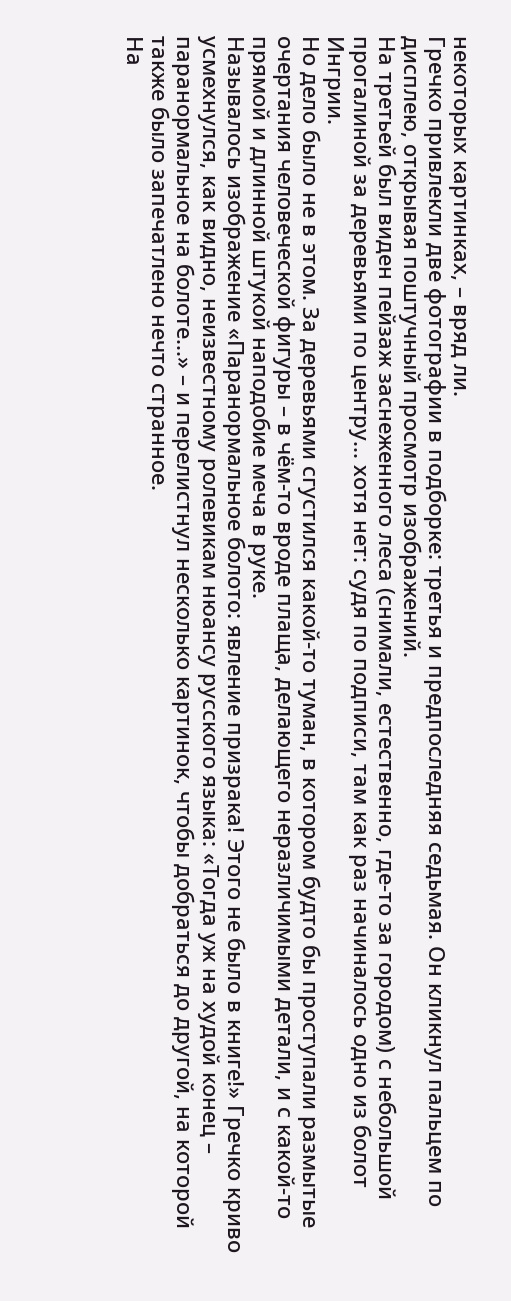некоторых картинках, – вряд ли.
Гречко привлекли две фотографии в подборке: третья и предпоследняя седьмая. Он кликнул пальцем по дисплею, открывая поштучный просмотр изображений.
На третьей был виден пейзаж заснеженного леса (снимали, естественно, где-то за городом) с небольшой прогалиной за деревьями по центру... хотя нет: судя по подписи, там как раз начиналось одно из болот Ингрии.
Но дело было не в этом. За деревьями сгустился какой-то туман, в котором будто бы проступали размытые очертания человеческой фигуры – в чём-то вроде плаща, делающего неразличимыми детали, и с какой-то прямой и длинной штукой наподобие меча в руке.
Называлось изображение «Паранормальное болото: явление призрака! Этого не было в книге!» Гречко криво усмехнулся, как видно, неизвестному ролевикам нюансу русского языка: «Тогда уж на худой конец – паранормальное на болоте...» – и перелистнул несколько картинок, чтобы добраться до другой, на которой также было запечатлено нечто странное.
На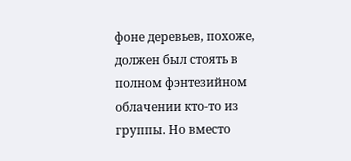фоне деревьев, похоже, должен был стоять в полном фэнтезийном облачении кто-то из группы. Но вместо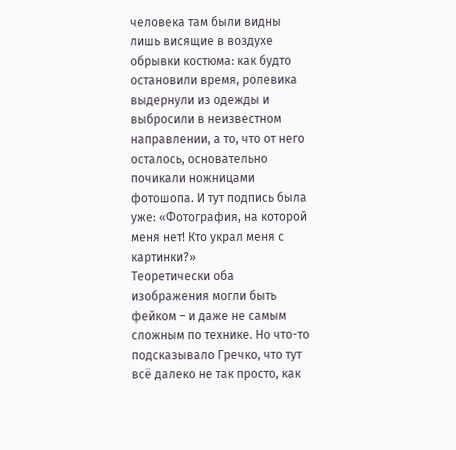человека там были видны лишь висящие в воздухе обрывки костюма: как будто остановили время, ролевика выдернули из одежды и выбросили в неизвестном направлении, а то, что от него осталось, основательно почикали ножницами фотошопа. И тут подпись была уже: «Фотография, на которой меня нет! Кто украл меня с картинки?»
Теоретически оба изображения могли быть фейком – и даже не самым сложным по технике. Но что-то подсказывало Гречко, что тут всё далеко не так просто, как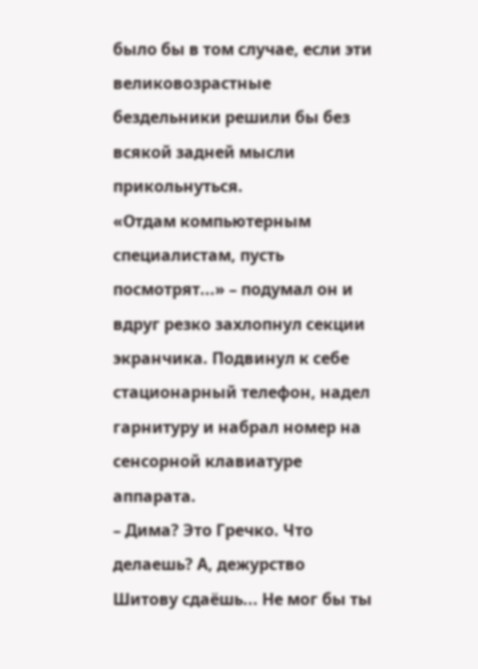было бы в том случае, если эти великовозрастные бездельники решили бы без всякой задней мысли прикольнуться.
«Отдам компьютерным специалистам, пусть посмотрят...» – подумал он и вдруг резко захлопнул секции экранчика. Подвинул к себе стационарный телефон, надел гарнитуру и набрал номер на сенсорной клавиатуре аппарата.
– Дима? Это Гречко. Что делаешь? А, дежурство Шитову сдаёшь... Не мог бы ты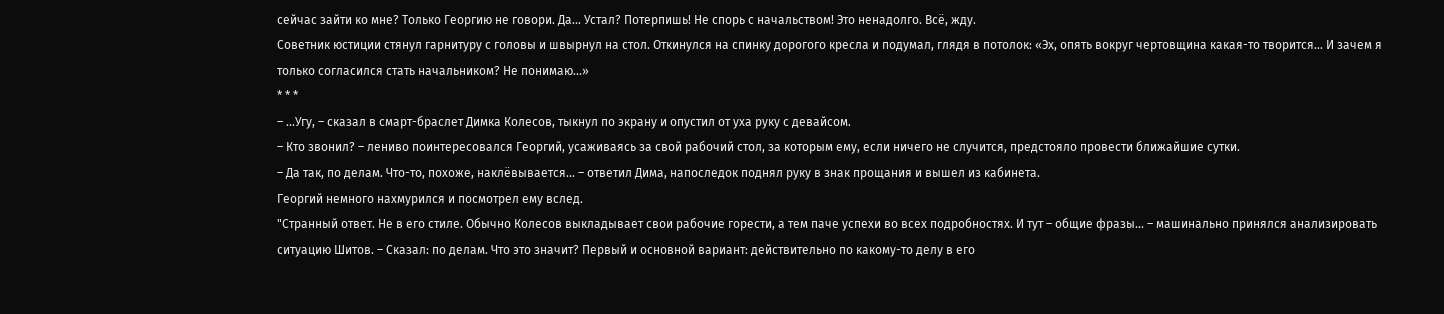сейчас зайти ко мне? Только Георгию не говори. Да... Устал? Потерпишь! Не спорь с начальством! Это ненадолго. Всё, жду.
Советник юстиции стянул гарнитуру с головы и швырнул на стол. Откинулся на спинку дорогого кресла и подумал, глядя в потолок: «Эх, опять вокруг чертовщина какая-то творится... И зачем я только согласился стать начальником? Не понимаю...»
* * *
– ...Угу, – сказал в смарт-браслет Димка Колесов, тыкнул по экрану и опустил от уха руку с девайсом.
– Кто звонил? – лениво поинтересовался Георгий, усаживаясь за свой рабочий стол, за которым ему, если ничего не случится, предстояло провести ближайшие сутки.
– Да так, по делам. Что-то, похоже, наклёвывается... – ответил Дима, напоследок поднял руку в знак прощания и вышел из кабинета.
Георгий немного нахмурился и посмотрел ему вслед.
"Странный ответ. Не в его стиле. Обычно Колесов выкладывает свои рабочие горести, а тем паче успехи во всех подробностях. И тут – общие фразы... – машинально принялся анализировать ситуацию Шитов. – Сказал: по делам. Что это значит? Первый и основной вариант: действительно по какому-то делу в его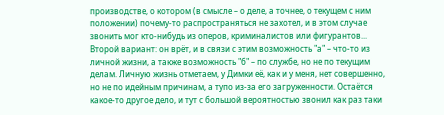производстве, о котором (в смысле – о деле, а точнее, о текущем с ним положении) почему-то распространяться не захотел, и в этом случае звонить мог кто-нибудь из оперов, криминалистов или фигурантов...
Второй вариант: он врёт, и в связи с этим возможность "а" – что-то из личной жизни, а также возможность "б" – по службе, но не по текущим делам. Личную жизнь отметаем, у Димки её, как и у меня, нет совершенно, но не по идейным причинам, а тупо из-за его загруженности. Остаётся какое-то другое дело, и тут с большой вероятностью звонил как раз таки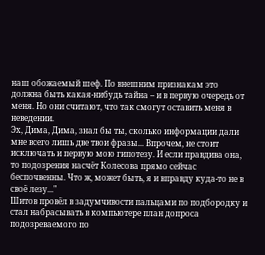наш обожаемый шеф. По внешним признакам это должна быть какая-нибудь тайна – и в первую очередь от меня. Но они считают, что так смогут оставить меня в неведении.
Эх, Дима, Дима, знал бы ты, сколько информации дали мне всего лишь две твои фразы... Впрочем, не стоит исключать и первую мою гипотезу. И если правдива она, то подозрения насчёт Колесова прямо сейчас беспочвенны. Что ж, может быть, я и вправду куда-то не в своё лезу..."
Шитов провёл в задумчивости пальцами по подбородку и стал набрасывать в компьютере план допроса подозреваемого по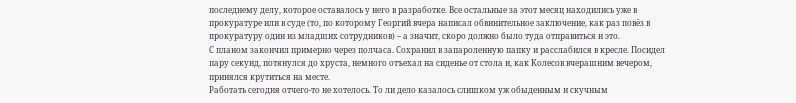последнему делу, которое оставалось у него в разработке. Все остальные за этот месяц находились уже в прокуратуре или в суде (то, по которому Георгий вчера написал обвинительное заключение, как раз повёз в прокуратуру один из младших сотрудников) – а значит, скоро должно было туда отправиться и это.
С планом закончил примерно через полчаса. Сохранил в запароленную папку и расслабился в кресле. Посидел пару секунд, потянулся до хруста, немного отъехал на сиденье от стола и, как Колесов вчерашним вечером, принялся крутиться на месте.
Работать сегодня отчего-то не хотелось. То ли дело казалось слишком уж обыденным и скучным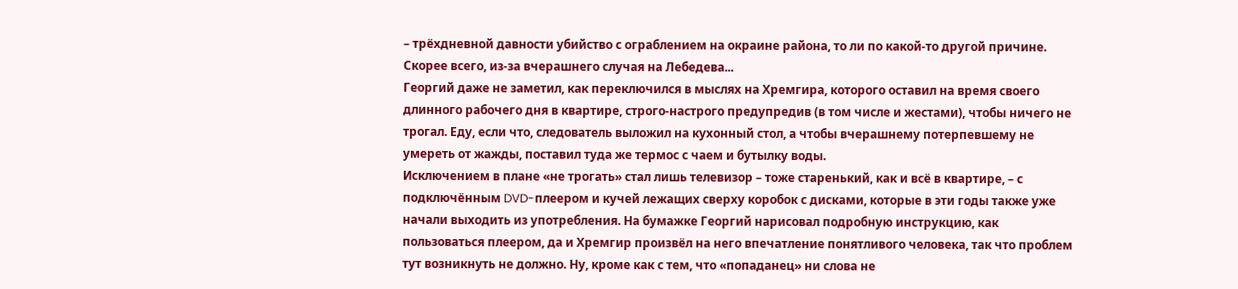– трёхдневной давности убийство с ограблением на окраине района, то ли по какой-то другой причине. Скорее всего, из-за вчерашнего случая на Лебедева...
Георгий даже не заметил, как переключился в мыслях на Хремгира, которого оставил на время своего длинного рабочего дня в квартире, строго-настрого предупредив (в том числе и жестами), чтобы ничего не трогал. Еду, если что, следователь выложил на кухонный стол, а чтобы вчерашнему потерпевшему не умереть от жажды, поставил туда же термос с чаем и бутылку воды.
Исключением в плане «не трогать» стал лишь телевизор – тоже старенький, как и всё в квартире, – с подключённым DVD-плеером и кучей лежащих сверху коробок с дисками, которые в эти годы также уже начали выходить из употребления. На бумажке Георгий нарисовал подробную инструкцию, как пользоваться плеером, да и Хремгир произвёл на него впечатление понятливого человека, так что проблем тут возникнуть не должно. Ну, кроме как с тем, что «попаданец» ни слова не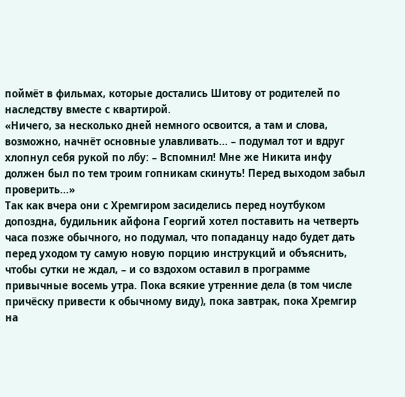поймёт в фильмах, которые достались Шитову от родителей по наследству вместе с квартирой.
«Ничего, за несколько дней немного освоится, а там и слова, возможно, начнёт основные улавливать... – подумал тот и вдруг хлопнул себя рукой по лбу: – Вспомнил! Мне же Никита инфу должен был по тем троим гопникам скинуть! Перед выходом забыл проверить...»
Так как вчера они с Хремгиром засиделись перед ноутбуком допоздна, будильник айфона Георгий хотел поставить на четверть часа позже обычного, но подумал, что попаданцу надо будет дать перед уходом ту самую новую порцию инструкций и объяснить, чтобы сутки не ждал, – и со вздохом оставил в программе привычные восемь утра. Пока всякие утренние дела (в том числе причёску привести к обычному виду), пока завтрак, пока Хремгир на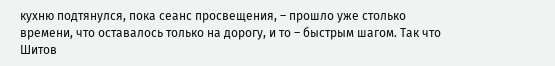кухню подтянулся, пока сеанс просвещения, – прошло уже столько времени, что оставалось только на дорогу, и то – быстрым шагом. Так что Шитов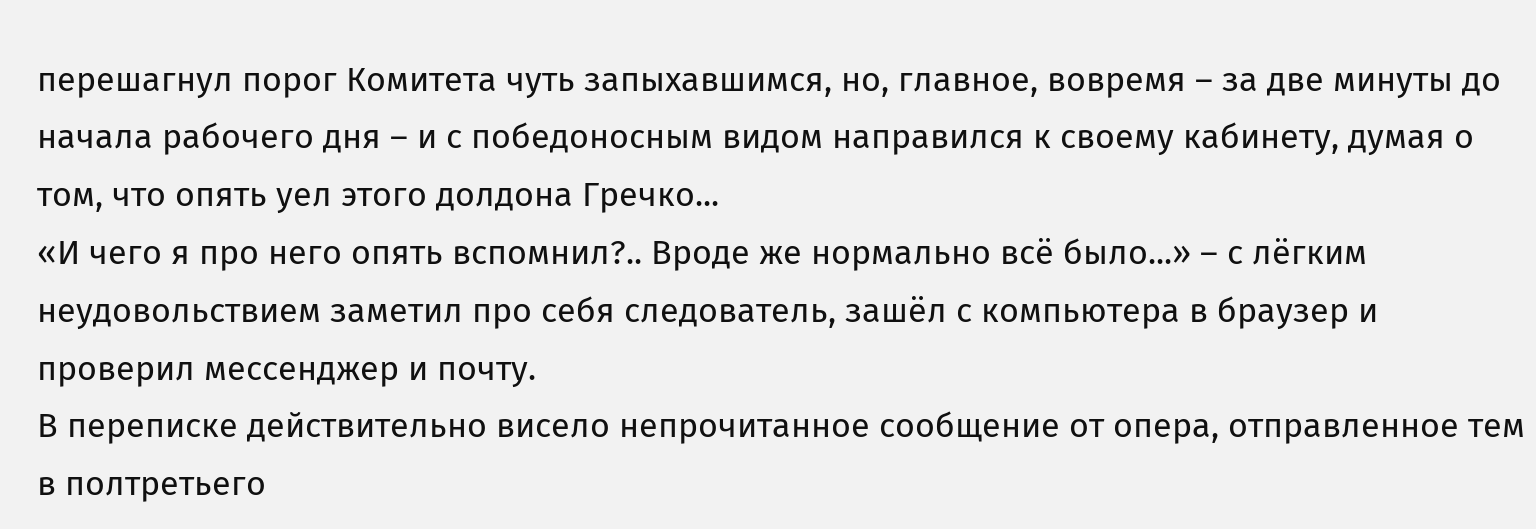перешагнул порог Комитета чуть запыхавшимся, но, главное, вовремя – за две минуты до начала рабочего дня – и с победоносным видом направился к своему кабинету, думая о том, что опять уел этого долдона Гречко...
«И чего я про него опять вспомнил?.. Вроде же нормально всё было...» – с лёгким неудовольствием заметил про себя следователь, зашёл с компьютера в браузер и проверил мессенджер и почту.
В переписке действительно висело непрочитанное сообщение от опера, отправленное тем в полтретьего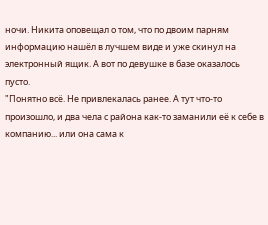ночи. Никита оповещал о том, что по двоим парням информацию нашёл в лучшем виде и уже скинул на электронный ящик. А вот по девушке в базе оказалось пусто.
"Понятно всё. Не привлекалась ранее. А тут что-то произошло, и два чела с района как-то заманили её к себе в компанию... или она сама к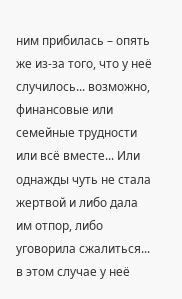ним прибилась – опять же из-за того, что у неё случилось... возможно, финансовые или семейные трудности или всё вместе... Или однажды чуть не стала жертвой и либо дала им отпор, либо уговорила сжалиться... в этом случае у неё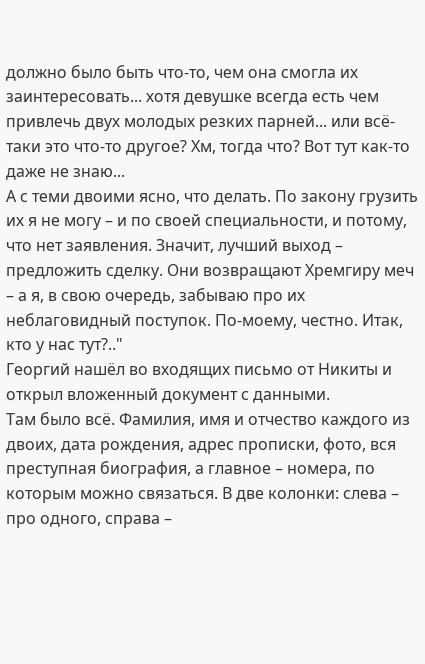должно было быть что-то, чем она смогла их заинтересовать... хотя девушке всегда есть чем привлечь двух молодых резких парней... или всё-таки это что-то другое? Хм, тогда что? Вот тут как-то даже не знаю...
А с теми двоими ясно, что делать. По закону грузить их я не могу – и по своей специальности, и потому, что нет заявления. Значит, лучший выход – предложить сделку. Они возвращают Хремгиру меч – а я, в свою очередь, забываю про их неблаговидный поступок. По-моему, честно. Итак, кто у нас тут?.."
Георгий нашёл во входящих письмо от Никиты и открыл вложенный документ с данными.
Там было всё. Фамилия, имя и отчество каждого из двоих, дата рождения, адрес прописки, фото, вся преступная биография, а главное – номера, по которым можно связаться. В две колонки: слева – про одного, справа –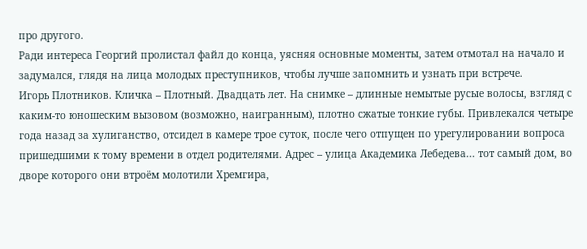про другого.
Ради интереса Георгий пролистал файл до конца, уясняя основные моменты, затем отмотал на начало и задумался, глядя на лица молодых преступников, чтобы лучше запомнить и узнать при встрече.
Игорь Плотников. Кличка – Плотный. Двадцать лет. На снимке – длинные немытые русые волосы, взгляд с каким-то юношеским вызовом (возможно, наигранным), плотно сжатые тонкие губы. Привлекался четыре года назад за хулиганство, отсидел в камере трое суток, после чего отпущен по урегулировании вопроса пришедшими к тому времени в отдел родителями. Адрес – улица Академика Лебедева... тот самый дом, во дворе которого они втроём молотили Хремгира,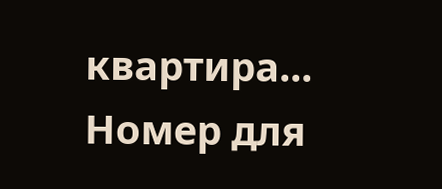квартира... Номер для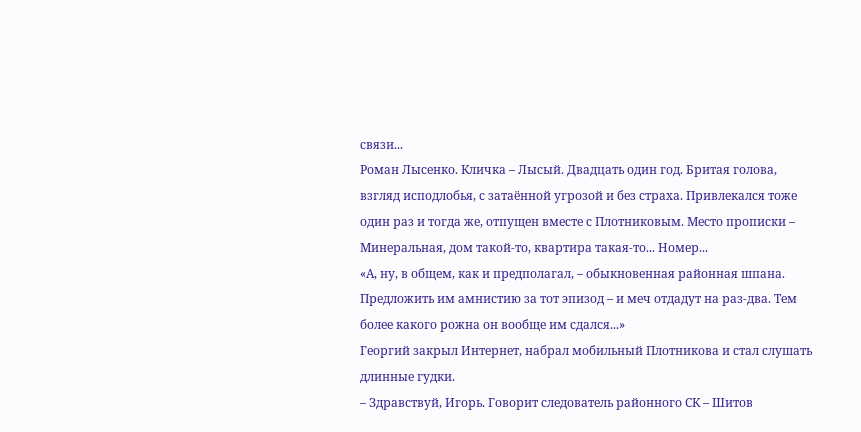связи...
Роман Лысенко. Кличка – Лысый. Двадцать один год. Бритая голова, взгляд исподлобья, с затаённой угрозой и без страха. Привлекался тоже один раз и тогда же, отпущен вместе с Плотниковым. Место прописки – Минеральная, дом такой-то, квартира такая-то... Номер...
«А, ну, в общем, как и предполагал, – обыкновенная районная шпана. Предложить им амнистию за тот эпизод – и меч отдадут на раз-два. Тем более какого рожна он вообще им сдался...»
Георгий закрыл Интернет, набрал мобильный Плотникова и стал слушать длинные гудки.
– Здравствуй, Игорь. Говорит следователь районного СК – Шитов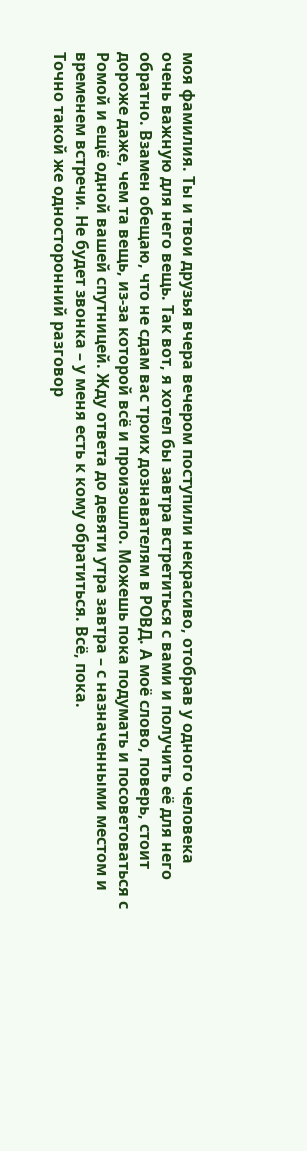моя фамилия. Ты и твои друзья вчера вечером поступили некрасиво, отобрав у одного человека очень важную для него вещь. Так вот, я хотел бы завтра встретиться с вами и получить её для него обратно. Взамен обещаю, что не сдам вас троих дознавателям в РОВД. А моё слово, поверь, стоит дороже даже, чем та вещь, из-за которой всё и произошло. Можешь пока подумать и посоветоваться с Ромой и ещё одной вашей спутницей. Жду ответа до девяти утра завтра – с назначенными местом и временем встречи. Не будет звонка – у меня есть к кому обратиться. Всё, пока.
Точно такой же односторонний разговор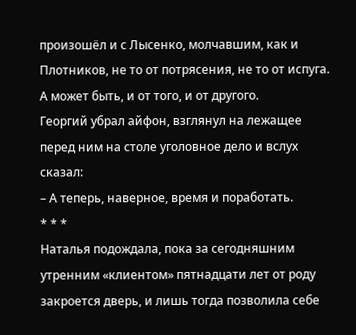произошёл и с Лысенко, молчавшим, как и Плотников, не то от потрясения, не то от испуга. А может быть, и от того, и от другого.
Георгий убрал айфон, взглянул на лежащее перед ним на столе уголовное дело и вслух сказал:
– А теперь, наверное, время и поработать.
* * *
Наталья подождала, пока за сегодняшним утренним «клиентом» пятнадцати лет от роду закроется дверь, и лишь тогда позволила себе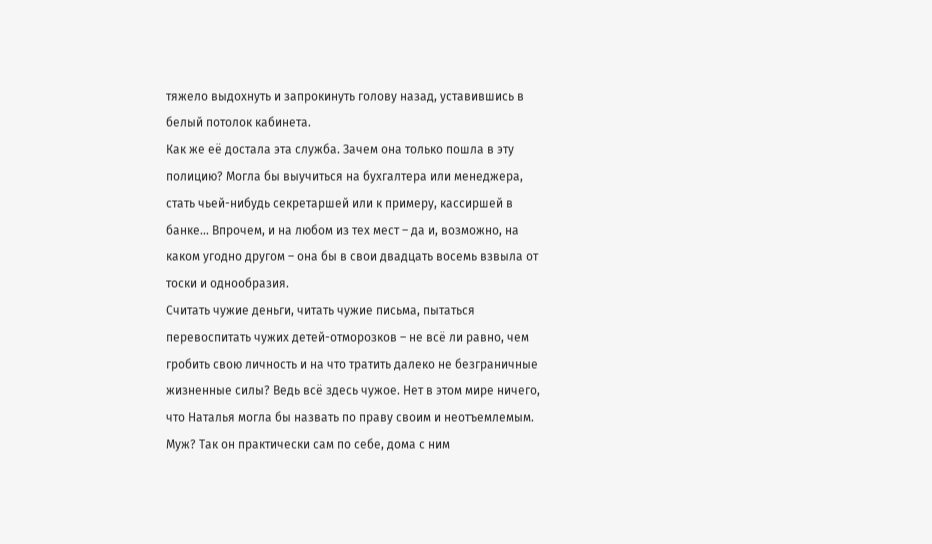тяжело выдохнуть и запрокинуть голову назад, уставившись в белый потолок кабинета.
Как же её достала эта служба. Зачем она только пошла в эту полицию? Могла бы выучиться на бухгалтера или менеджера, стать чьей-нибудь секретаршей или к примеру, кассиршей в банке... Впрочем, и на любом из тех мест – да и, возможно, на каком угодно другом – она бы в свои двадцать восемь взвыла от тоски и однообразия.
Считать чужие деньги, читать чужие письма, пытаться перевоспитать чужих детей-отморозков – не всё ли равно, чем гробить свою личность и на что тратить далеко не безграничные жизненные силы? Ведь всё здесь чужое. Нет в этом мире ничего, что Наталья могла бы назвать по праву своим и неотъемлемым.
Муж? Так он практически сам по себе, дома с ним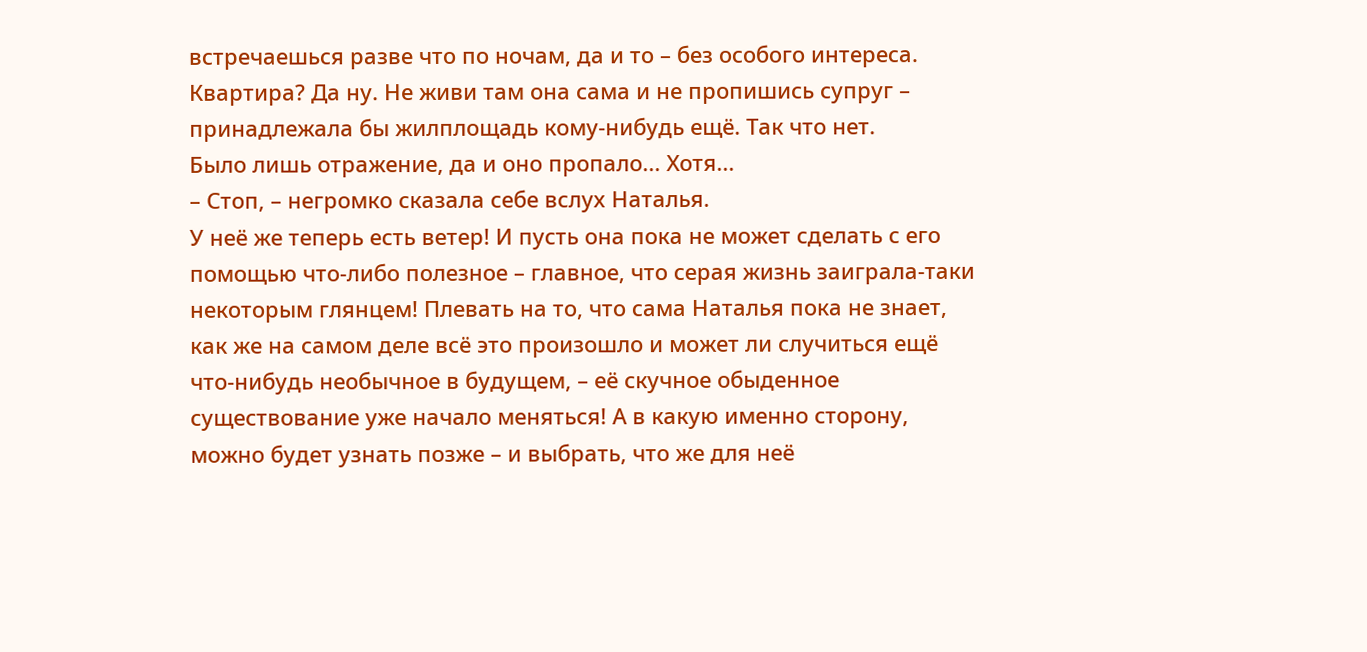встречаешься разве что по ночам, да и то – без особого интереса.
Квартира? Да ну. Не живи там она сама и не пропишись супруг – принадлежала бы жилплощадь кому-нибудь ещё. Так что нет.
Было лишь отражение, да и оно пропало... Хотя...
– Стоп, – негромко сказала себе вслух Наталья.
У неё же теперь есть ветер! И пусть она пока не может сделать с его помощью что-либо полезное – главное, что серая жизнь заиграла-таки некоторым глянцем! Плевать на то, что сама Наталья пока не знает, как же на самом деле всё это произошло и может ли случиться ещё что-нибудь необычное в будущем, – её скучное обыденное существование уже начало меняться! А в какую именно сторону, можно будет узнать позже – и выбрать, что же для неё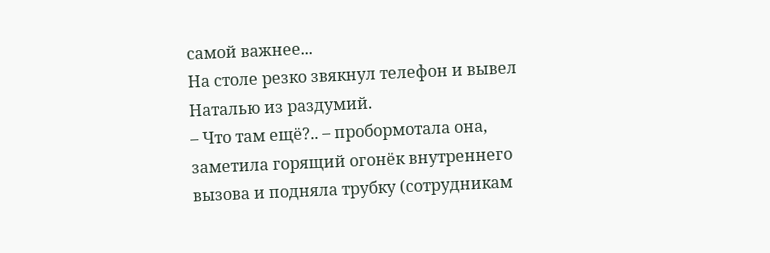самой важнее...
На столе резко звякнул телефон и вывел Наталью из раздумий.
– Что там ещё?.. – пробормотала она, заметила горящий огонёк внутреннего вызова и подняла трубку (сотрудникам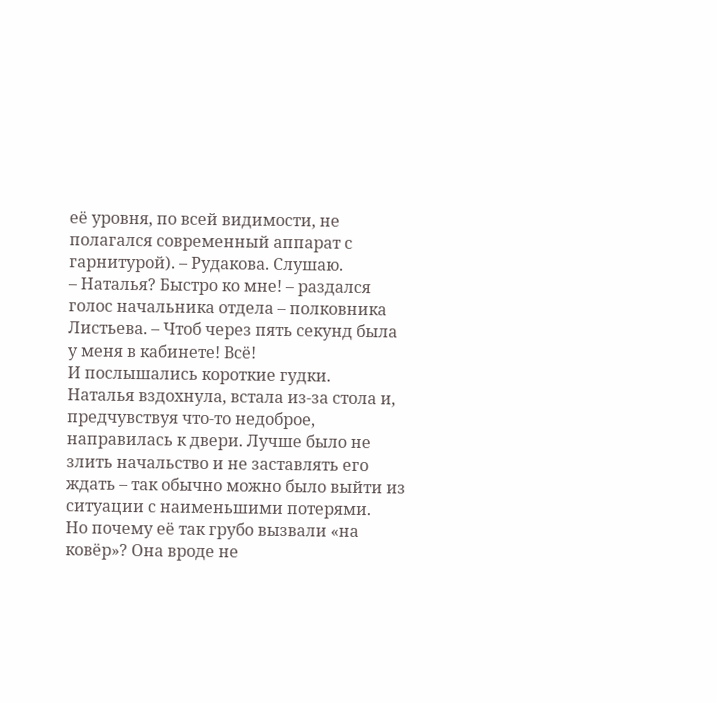её уровня, по всей видимости, не полагался современный аппарат с гарнитурой). – Рудакова. Слушаю.
– Наталья? Быстро ко мне! – раздался голос начальника отдела – полковника Листьева. – Чтоб через пять секунд была у меня в кабинете! Всё!
И послышались короткие гудки.
Наталья вздохнула, встала из-за стола и, предчувствуя что-то недоброе, направилась к двери. Лучше было не злить начальство и не заставлять его ждать – так обычно можно было выйти из ситуации с наименьшими потерями.
Но почему её так грубо вызвали «на ковёр»? Она вроде не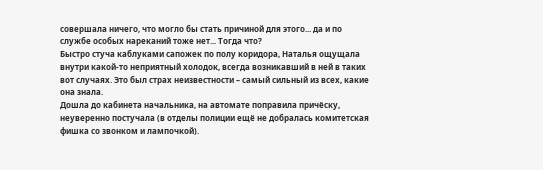совершала ничего, что могло бы стать причиной для этого... да и по службе особых нареканий тоже нет... Тогда что?
Быстро стуча каблуками сапожек по полу коридора, Наталья ощущала внутри какой-то неприятный холодок, всегда возникавший в ней в таких вот случаях. Это был страх неизвестности – самый сильный из всех, какие она знала.
Дошла до кабинета начальника, на автомате поправила причёску, неуверенно постучала (в отделы полиции ещё не добралась комитетская фишка со звонком и лампочкой).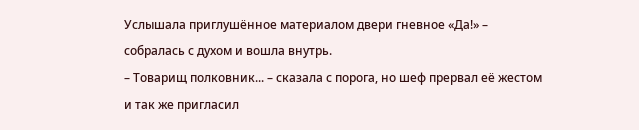Услышала приглушённое материалом двери гневное «Да!» – собралась с духом и вошла внутрь.
– Товарищ полковник... – сказала с порога, но шеф прервал её жестом и так же пригласил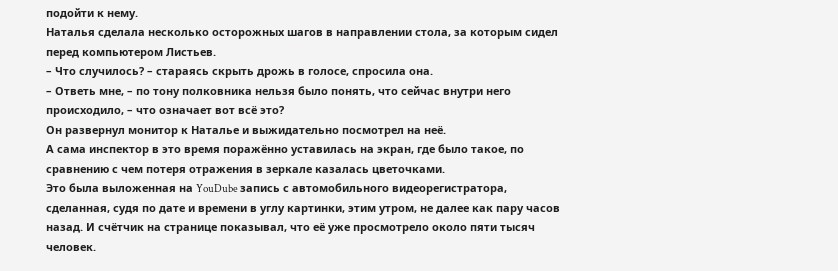подойти к нему.
Наталья сделала несколько осторожных шагов в направлении стола, за которым сидел перед компьютером Листьев.
– Что случилось? – стараясь скрыть дрожь в голосе, спросила она.
– Ответь мне, – по тону полковника нельзя было понять, что сейчас внутри него происходило, – что означает вот всё это?
Он развернул монитор к Наталье и выжидательно посмотрел на неё.
А сама инспектор в это время поражённо уставилась на экран, где было такое, по сравнению с чем потеря отражения в зеркале казалась цветочками.
Это была выложенная на YouDube запись с автомобильного видеорегистратора, сделанная, судя по дате и времени в углу картинки, этим утром, не далее как пару часов назад. И счётчик на странице показывал, что её уже просмотрело около пяти тысяч человек.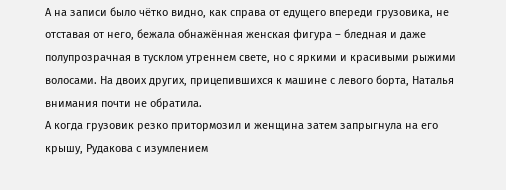А на записи было чётко видно, как справа от едущего впереди грузовика, не отставая от него, бежала обнажённая женская фигура – бледная и даже полупрозрачная в тусклом утреннем свете, но с яркими и красивыми рыжими волосами. На двоих других, прицепившихся к машине с левого борта, Наталья внимания почти не обратила.
А когда грузовик резко притормозил и женщина затем запрыгнула на его крышу, Рудакова с изумлением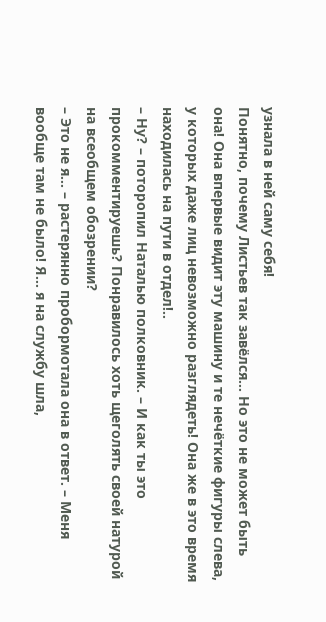узнала в ней саму себя!
Понятно, почему Листьев так завёлся... Но это не может быть она! Она впервые видит эту машину и те нечёткие фигуры слева, у которых даже лиц невозможно разглядеть! Она же в это время находилась на пути в отдел!..
– Ну? – поторопил Наталью полковник. – И как ты это прокомментируешь? Понравилось хоть щеголять своей натурой на всеобщем обозрении?
– Это не я... – растерянно пробормотала она в ответ. – Меня вообще там не было! Я... я на службу шла,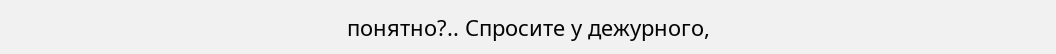понятно?.. Спросите у дежурного,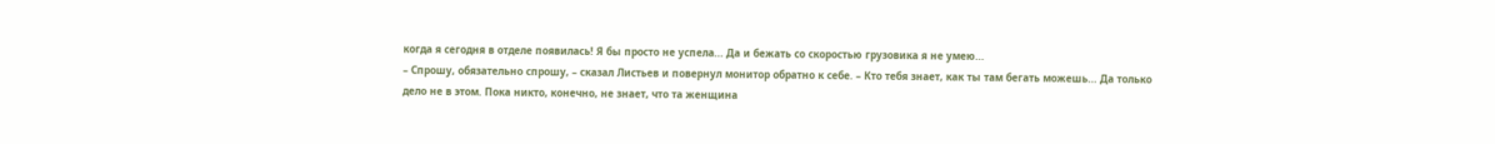когда я сегодня в отделе появилась! Я бы просто не успела... Да и бежать со скоростью грузовика я не умею...
– Спрошу, обязательно спрошу, – сказал Листьев и повернул монитор обратно к себе. – Кто тебя знает, как ты там бегать можешь... Да только дело не в этом. Пока никто, конечно, не знает, что та женщина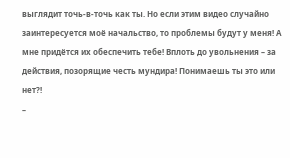выглядит точь-в-точь как ты. Но если этим видео случайно заинтересуется моё начальство, то проблемы будут у меня! А мне придётся их обеспечить тебе! Вплоть до увольнения – за действия, позорящие честь мундира! Понимаешь ты это или нет?!
–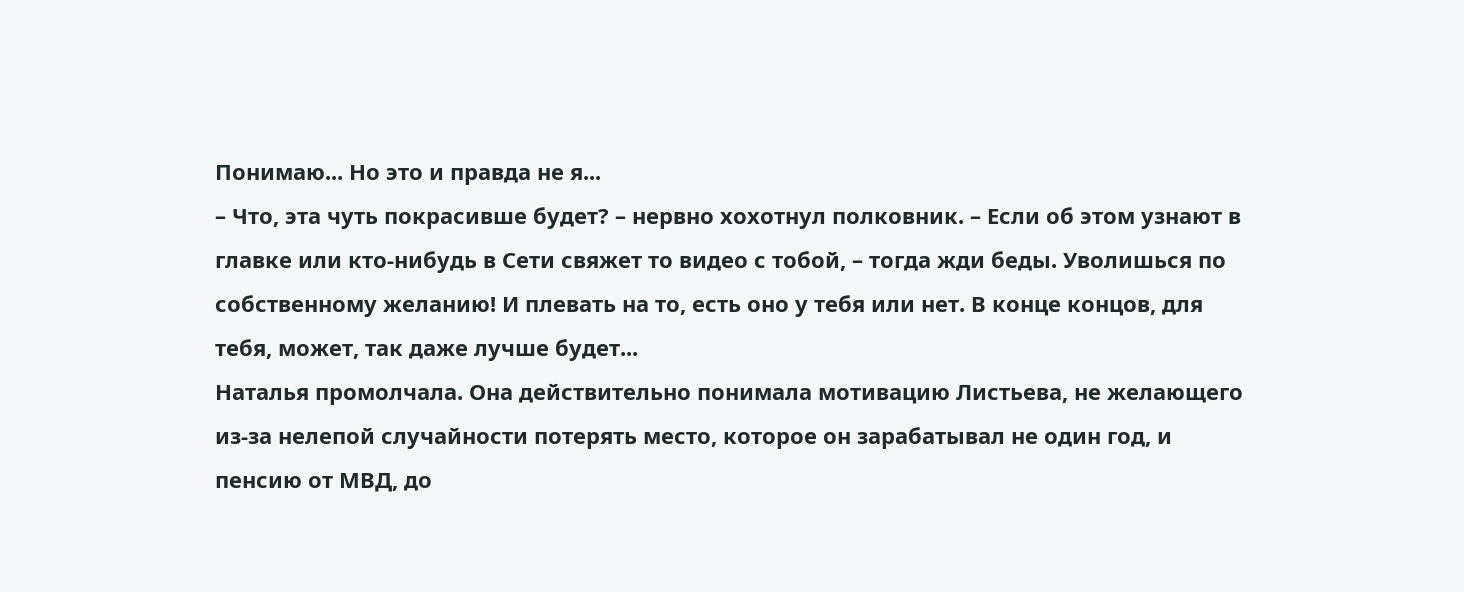Понимаю... Но это и правда не я...
– Что, эта чуть покрасивше будет? – нервно хохотнул полковник. – Если об этом узнают в главке или кто-нибудь в Сети свяжет то видео с тобой, – тогда жди беды. Уволишься по собственному желанию! И плевать на то, есть оно у тебя или нет. В конце концов, для тебя, может, так даже лучше будет...
Наталья промолчала. Она действительно понимала мотивацию Листьева, не желающего из-за нелепой случайности потерять место, которое он зарабатывал не один год, и пенсию от МВД, до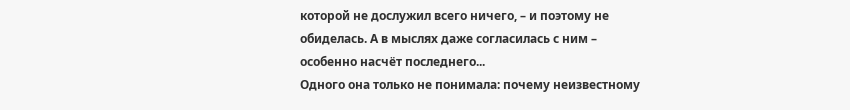которой не дослужил всего ничего, – и поэтому не обиделась. А в мыслях даже согласилась с ним – особенно насчёт последнего...
Одного она только не понимала: почему неизвестному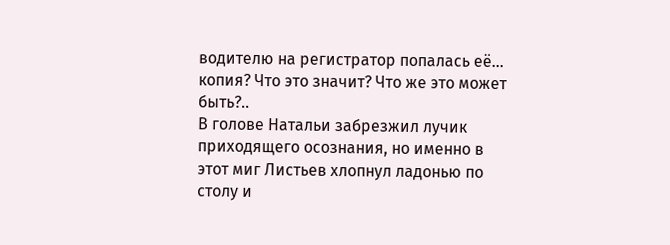водителю на регистратор попалась её... копия? Что это значит? Что же это может быть?..
В голове Натальи забрезжил лучик приходящего осознания, но именно в этот миг Листьев хлопнул ладонью по столу и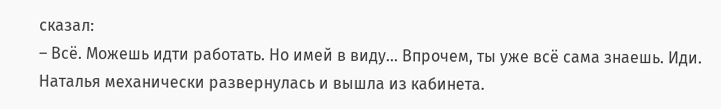сказал:
– Всё. Можешь идти работать. Но имей в виду... Впрочем, ты уже всё сама знаешь. Иди.
Наталья механически развернулась и вышла из кабинета.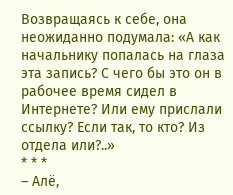Возвращаясь к себе, она неожиданно подумала: «А как начальнику попалась на глаза эта запись? С чего бы это он в рабочее время сидел в Интернете? Или ему прислали ссылку? Если так, то кто? Из отдела или?..»
* * *
– Алё,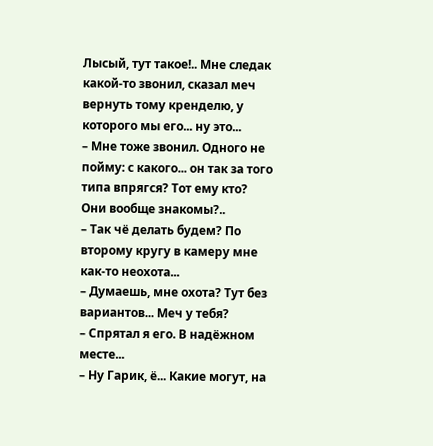Лысый, тут такое!.. Мне следак какой-то звонил, сказал меч вернуть тому кренделю, у которого мы его... ну это...
– Мне тоже звонил. Одного не пойму: с какого... он так за того типа впрягся? Тот ему кто? Они вообще знакомы?..
– Так чё делать будем? По второму кругу в камеру мне как-то неохота...
– Думаешь, мне охота? Тут без вариантов... Меч у тебя?
– Спрятал я его. В надёжном месте...
– Ну Гарик, ё... Какие могут, на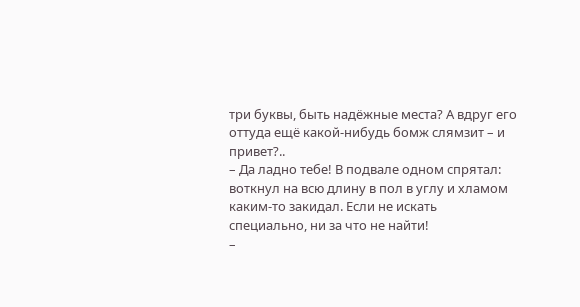три буквы, быть надёжные места? А вдруг его оттуда ещё какой-нибудь бомж слямзит – и привет?..
– Да ладно тебе! В подвале одном спрятал: воткнул на всю длину в пол в углу и хламом каким-то закидал. Если не искать специально, ни за что не найти!
–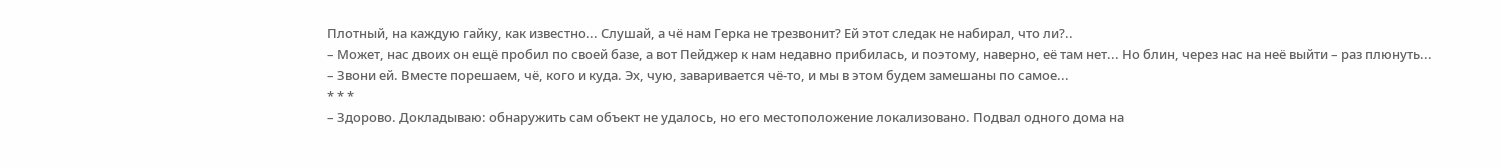Плотный, на каждую гайку, как известно... Слушай, а чё нам Герка не трезвонит? Ей этот следак не набирал, что ли?..
– Может, нас двоих он ещё пробил по своей базе, а вот Пейджер к нам недавно прибилась, и поэтому, наверно, её там нет... Но блин, через нас на неё выйти – раз плюнуть...
– Звони ей. Вместе порешаем, чё, кого и куда. Эх, чую, заваривается чё-то, и мы в этом будем замешаны по самое...
* * *
– Здорово. Докладываю: обнаружить сам объект не удалось, но его местоположение локализовано. Подвал одного дома на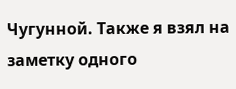Чугунной. Также я взял на заметку одного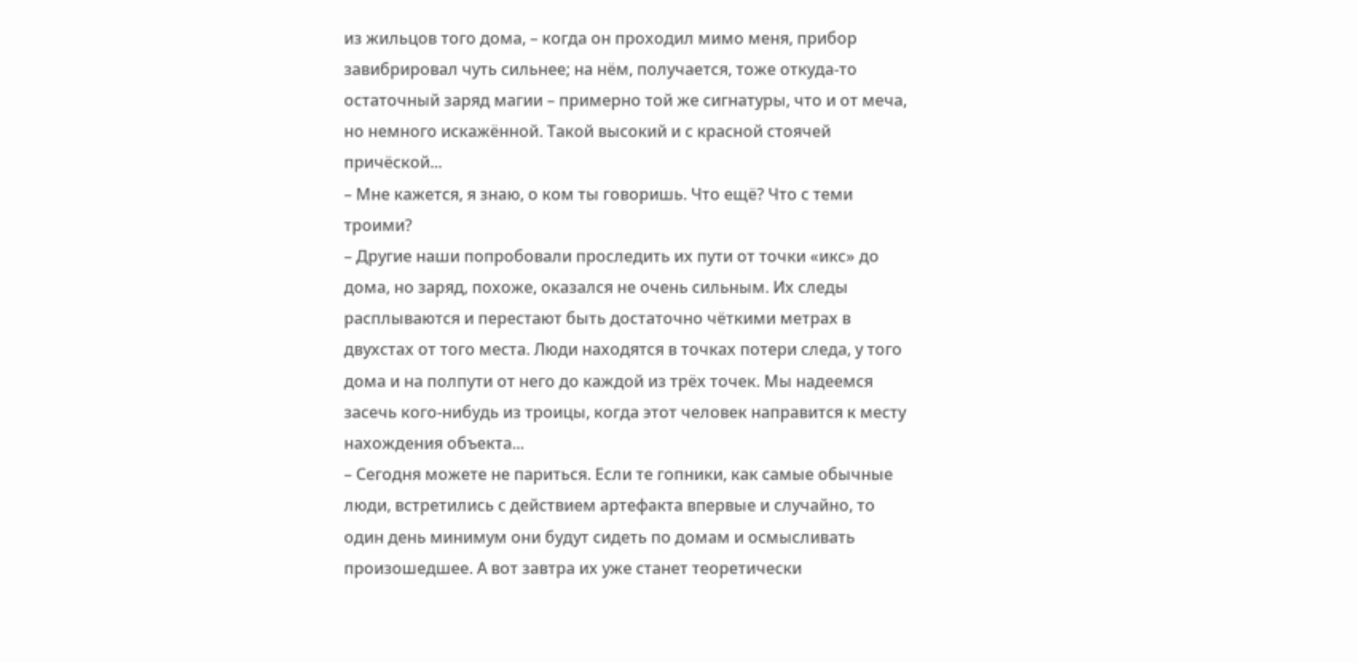из жильцов того дома, – когда он проходил мимо меня, прибор завибрировал чуть сильнее; на нём, получается, тоже откуда-то остаточный заряд магии – примерно той же сигнатуры, что и от меча, но немного искажённой. Такой высокий и с красной стоячей причёской...
– Мне кажется, я знаю, о ком ты говоришь. Что ещё? Что с теми троими?
– Другие наши попробовали проследить их пути от точки «икс» до дома, но заряд, похоже, оказался не очень сильным. Их следы расплываются и перестают быть достаточно чёткими метрах в двухстах от того места. Люди находятся в точках потери следа, у того дома и на полпути от него до каждой из трёх точек. Мы надеемся засечь кого-нибудь из троицы, когда этот человек направится к месту нахождения объекта...
– Сегодня можете не париться. Если те гопники, как самые обычные люди, встретились с действием артефакта впервые и случайно, то один день минимум они будут сидеть по домам и осмысливать произошедшее. А вот завтра их уже станет теоретически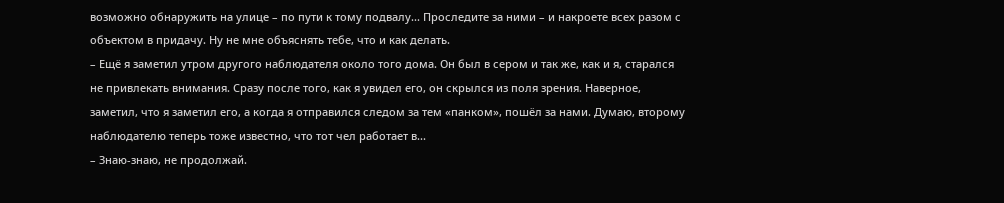возможно обнаружить на улице – по пути к тому подвалу... Проследите за ними – и накроете всех разом с объектом в придачу. Ну не мне объяснять тебе, что и как делать.
– Ещё я заметил утром другого наблюдателя около того дома. Он был в сером и так же, как и я, старался не привлекать внимания. Сразу после того, как я увидел его, он скрылся из поля зрения. Наверное, заметил, что я заметил его, а когда я отправился следом за тем «панком», пошёл за нами. Думаю, второму наблюдателю теперь тоже известно, что тот чел работает в...
– Знаю-знаю, не продолжай.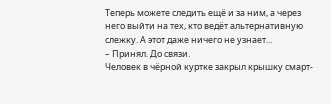Теперь можете следить ещё и за ним, а через него выйти на тех, кто ведёт альтернативную слежку. А этот даже ничего не узнает...
– Принял. До связи.
Человек в чёрной куртке закрыл крышку смарт-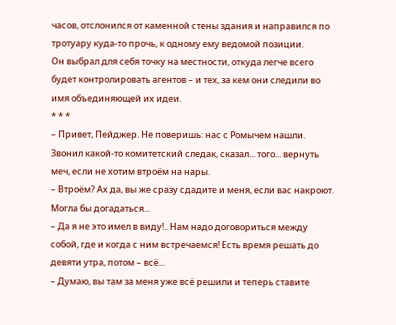часов, отслонился от каменной стены здания и направился по тротуару куда-то прочь, к одному ему ведомой позиции.
Он выбрал для себя точку на местности, откуда легче всего будет контролировать агентов – и тех, за кем они следили во имя объединяющей их идеи.
* * *
– Привет, Пейджер. Не поверишь: нас с Ромычем нашли. Звонил какой-то комитетский следак, сказал... того... вернуть меч, если не хотим втроём на нары.
– Втроём? Ах да, вы же сразу сдадите и меня, если вас накроют. Могла бы догадаться...
– Да я не это имел в виду!.. Нам надо договориться между собой, где и когда с ним встречаемся! Есть время решать до девяти утра, потом – всё...
– Думаю, вы там за меня уже всё решили и теперь ставите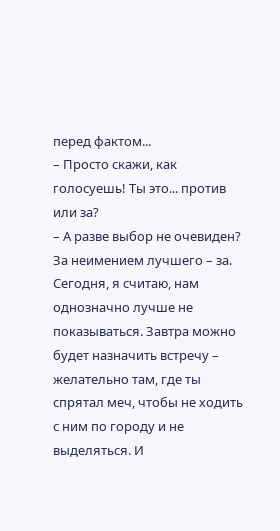перед фактом...
– Просто скажи, как голосуешь! Ты это... против или за?
– А разве выбор не очевиден? За неимением лучшего – за. Сегодня, я считаю, нам однозначно лучше не показываться. Завтра можно будет назначить встречу – желательно там, где ты спрятал меч, чтобы не ходить с ним по городу и не выделяться. И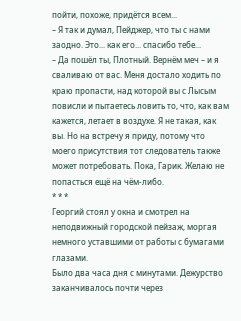пойти, похоже, придётся всем...
– Я так и думал, Пейджер, что ты с нами заодно. Это... как его... спасибо тебе...
– Да пошёл ты, Плотный. Вернём меч – и я сваливаю от вас. Меня достало ходить по краю пропасти, над которой вы с Лысым повисли и пытаетесь ловить то, что, как вам кажется, летает в воздухе. Я не такая, как вы. Но на встречу я приду, потому что моего присутствия тот следователь также может потребовать. Пока, Гарик. Желаю не попасться ещё на чём-либо.
* * *
Георгий стоял у окна и смотрел на неподвижный городской пейзаж, моргая немного уставшими от работы с бумагами глазами.
Было два часа дня с минутами. Дежурство заканчивалось почти через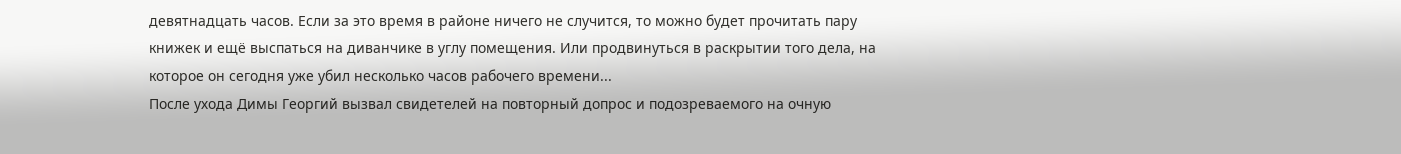девятнадцать часов. Если за это время в районе ничего не случится, то можно будет прочитать пару книжек и ещё выспаться на диванчике в углу помещения. Или продвинуться в раскрытии того дела, на которое он сегодня уже убил несколько часов рабочего времени...
После ухода Димы Георгий вызвал свидетелей на повторный допрос и подозреваемого на очную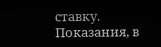ставку. Показания, в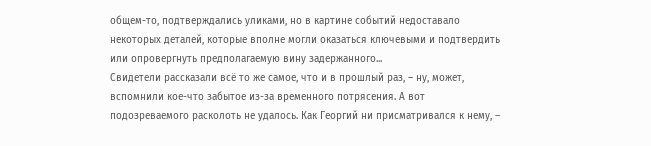общем-то, подтверждались уликами, но в картине событий недоставало некоторых деталей, которые вполне могли оказаться ключевыми и подтвердить или опровергнуть предполагаемую вину задержанного...
Свидетели рассказали всё то же самое, что и в прошлый раз, – ну, может, вспомнили кое-что забытое из-за временного потрясения. А вот подозреваемого расколоть не удалось. Как Георгий ни присматривался к нему, –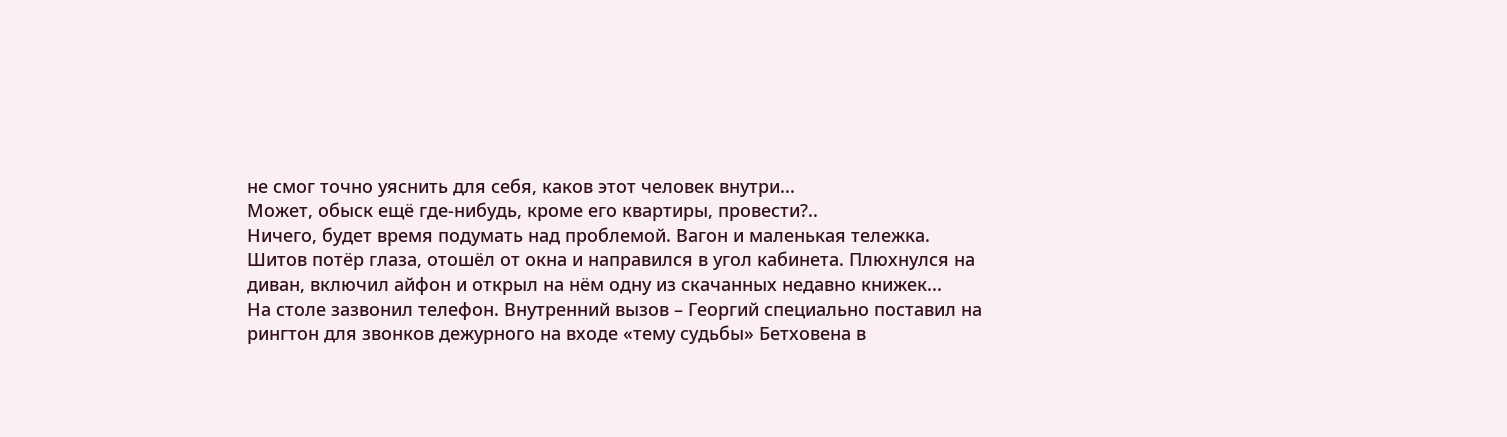не смог точно уяснить для себя, каков этот человек внутри...
Может, обыск ещё где-нибудь, кроме его квартиры, провести?..
Ничего, будет время подумать над проблемой. Вагон и маленькая тележка.
Шитов потёр глаза, отошёл от окна и направился в угол кабинета. Плюхнулся на диван, включил айфон и открыл на нём одну из скачанных недавно книжек...
На столе зазвонил телефон. Внутренний вызов – Георгий специально поставил на рингтон для звонков дежурного на входе «тему судьбы» Бетховена в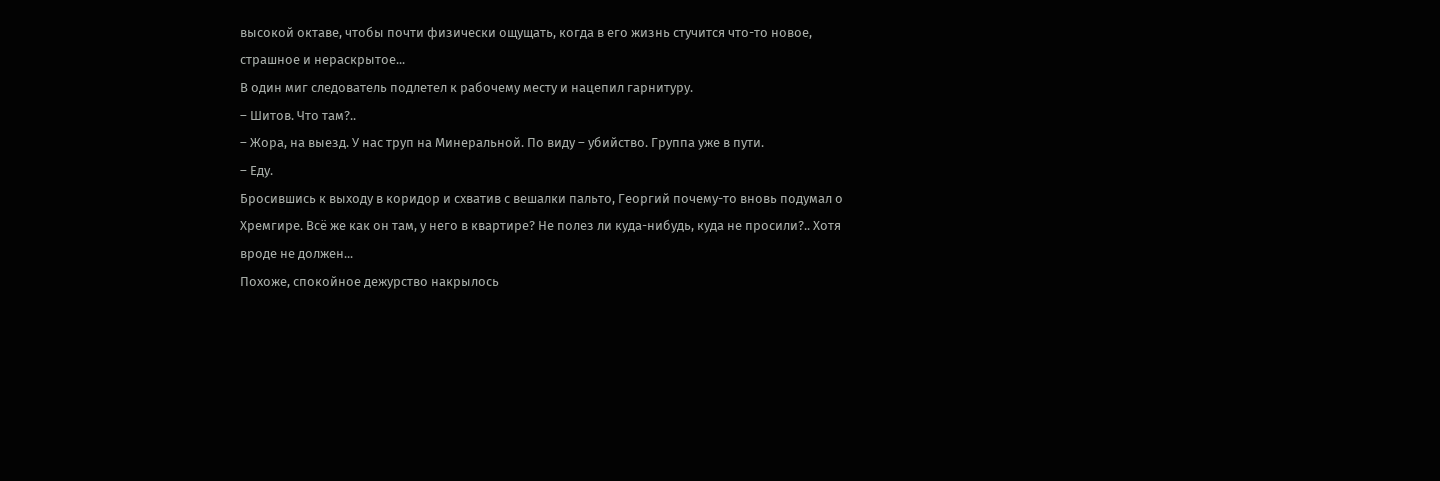высокой октаве, чтобы почти физически ощущать, когда в его жизнь стучится что-то новое, страшное и нераскрытое...
В один миг следователь подлетел к рабочему месту и нацепил гарнитуру.
– Шитов. Что там?..
– Жора, на выезд. У нас труп на Минеральной. По виду – убийство. Группа уже в пути.
– Еду.
Бросившись к выходу в коридор и схватив с вешалки пальто, Георгий почему-то вновь подумал о Хремгире. Всё же как он там, у него в квартире? Не полез ли куда-нибудь, куда не просили?.. Хотя вроде не должен...
Похоже, спокойное дежурство накрылось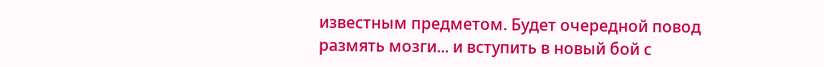известным предметом. Будет очередной повод размять мозги... и вступить в новый бой с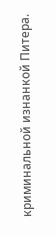криминальной изнанкой Питера.